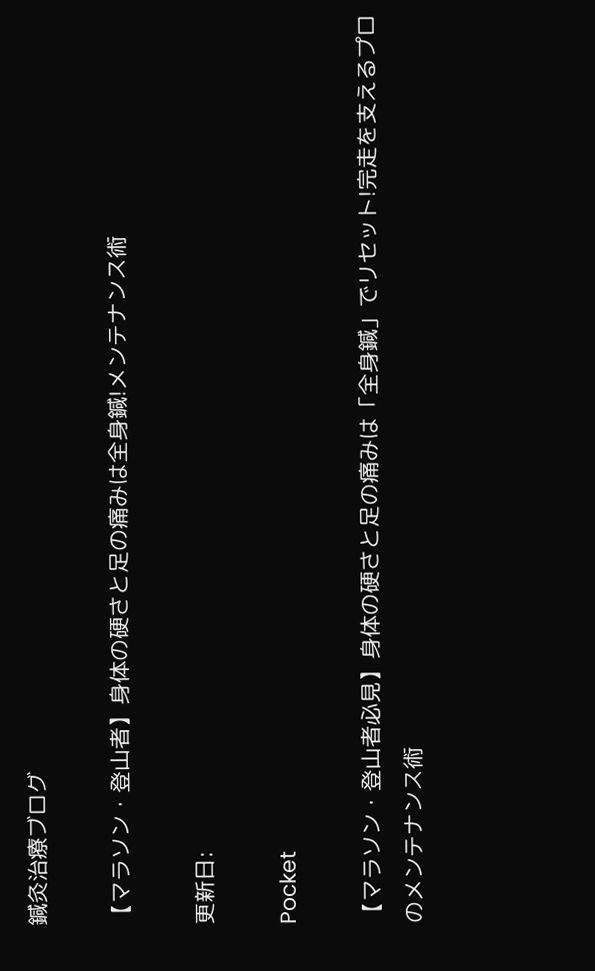鍼灸治療ブログ

【マラソン・登山者】身体の硬さと足の痛みは全身鍼!メンテナンス術

更新日:

Pocket

【マラソン・登山者必見】身体の硬さと足の痛みは「全身鍼」でリセット!完走を支えるプロのメンテナンス術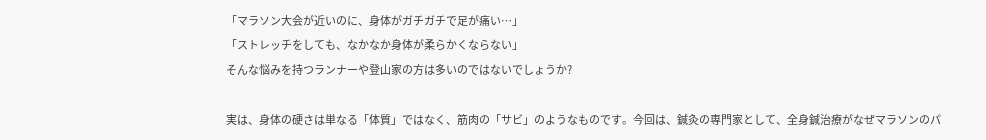「マラソン大会が近いのに、身体がガチガチで足が痛い…」
「ストレッチをしても、なかなか身体が柔らかくならない」
そんな悩みを持つランナーや登山家の方は多いのではないでしょうか?

実は、身体の硬さは単なる「体質」ではなく、筋肉の「サビ」のようなものです。今回は、鍼灸の専門家として、全身鍼治療がなぜマラソンのパ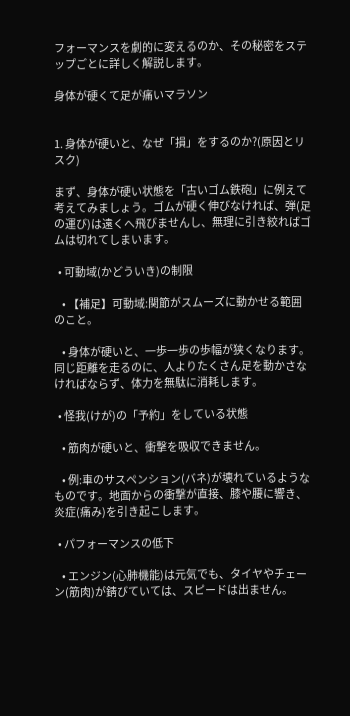フォーマンスを劇的に変えるのか、その秘密をステップごとに詳しく解説します。

身体が硬くて足が痛いマラソン


1. 身体が硬いと、なぜ「損」をするのか?(原因とリスク)

まず、身体が硬い状態を「古いゴム鉄砲」に例えて考えてみましょう。ゴムが硬く伸びなければ、弾(足の運び)は遠くへ飛びませんし、無理に引き絞ればゴムは切れてしまいます。

  • 可動域(かどういき)の制限

    • 【補足】可動域:関節がスムーズに動かせる範囲のこと。

    • 身体が硬いと、一歩一歩の歩幅が狭くなります。同じ距離を走るのに、人よりたくさん足を動かさなければならず、体力を無駄に消耗します。

  • 怪我(けが)の「予約」をしている状態

    • 筋肉が硬いと、衝撃を吸収できません。

    • 例:車のサスペンション(バネ)が壊れているようなものです。地面からの衝撃が直接、膝や腰に響き、炎症(痛み)を引き起こします。

  • パフォーマンスの低下

    • エンジン(心肺機能)は元気でも、タイヤやチェーン(筋肉)が錆びていては、スピードは出ません。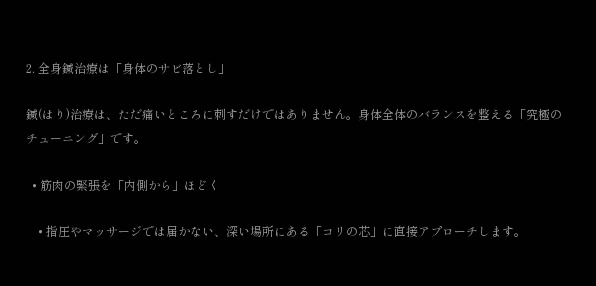2. 全身鍼治療は「身体のサビ落とし」

鍼(はり)治療は、ただ痛いところに刺すだけではありません。身体全体のバランスを整える「究極のチューニング」です。

  • 筋肉の緊張を「内側から」ほどく

    • 指圧やマッサージでは届かない、深い場所にある「コリの芯」に直接アプローチします。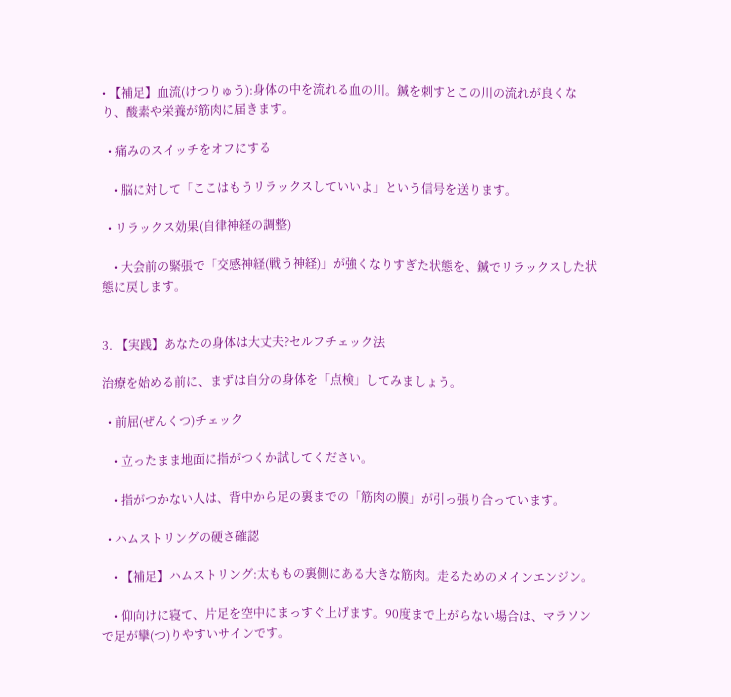• 【補足】血流(けつりゅう):身体の中を流れる血の川。鍼を刺すとこの川の流れが良くなり、酸素や栄養が筋肉に届きます。

  • 痛みのスイッチをオフにする

    • 脳に対して「ここはもうリラックスしていいよ」という信号を送ります。

  • リラックス効果(自律神経の調整)

    • 大会前の緊張で「交感神経(戦う神経)」が強くなりすぎた状態を、鍼でリラックスした状態に戻します。


3. 【実践】あなたの身体は大丈夫?セルフチェック法

治療を始める前に、まずは自分の身体を「点検」してみましょう。

  • 前屈(ぜんくつ)チェック

    • 立ったまま地面に指がつくか試してください。

    • 指がつかない人は、背中から足の裏までの「筋肉の膜」が引っ張り合っています。

  • ハムストリングの硬さ確認

    • 【補足】ハムストリング:太ももの裏側にある大きな筋肉。走るためのメインエンジン。

    • 仰向けに寝て、片足を空中にまっすぐ上げます。90度まで上がらない場合は、マラソンで足が攣(つ)りやすいサインです。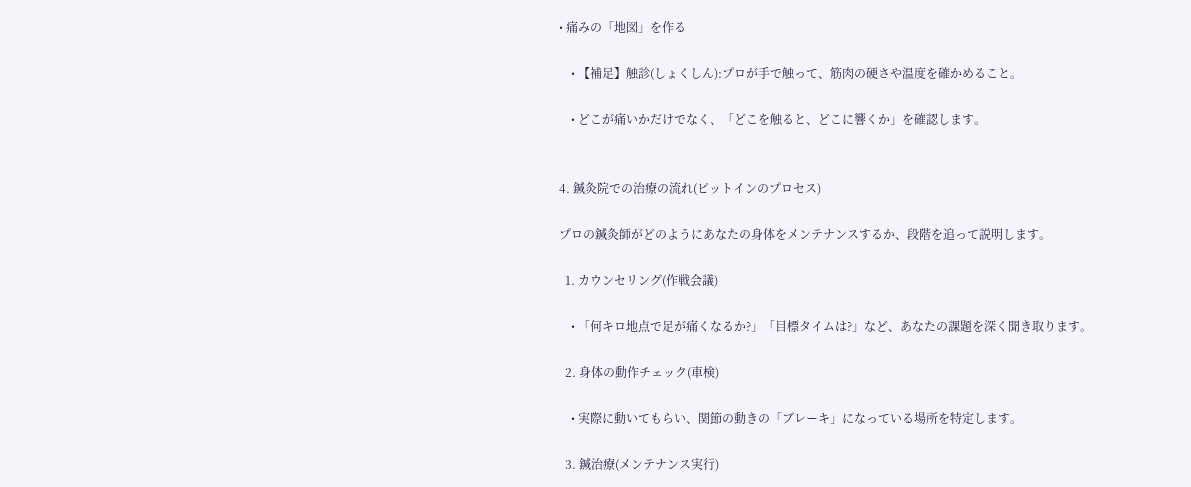• 痛みの「地図」を作る

    • 【補足】触診(しょくしん):プロが手で触って、筋肉の硬さや温度を確かめること。

    • どこが痛いかだけでなく、「どこを触ると、どこに響くか」を確認します。


4. 鍼灸院での治療の流れ(ピットインのプロセス)

プロの鍼灸師がどのようにあなたの身体をメンテナンスするか、段階を追って説明します。

  1. カウンセリング(作戦会議)

    • 「何キロ地点で足が痛くなるか?」「目標タイムは?」など、あなたの課題を深く聞き取ります。

  2. 身体の動作チェック(車検)

    • 実際に動いてもらい、関節の動きの「ブレーキ」になっている場所を特定します。

  3. 鍼治療(メンテナンス実行)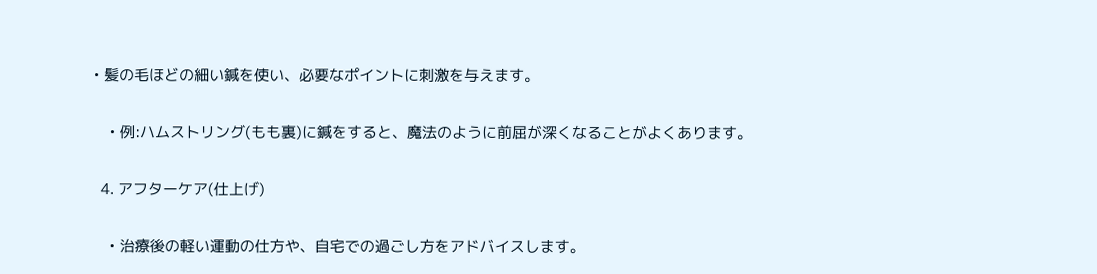• 髪の毛ほどの細い鍼を使い、必要なポイントに刺激を与えます。

    • 例:ハムストリング(もも裏)に鍼をすると、魔法のように前屈が深くなることがよくあります。

  4. アフターケア(仕上げ)

    • 治療後の軽い運動の仕方や、自宅での過ごし方をアドバイスします。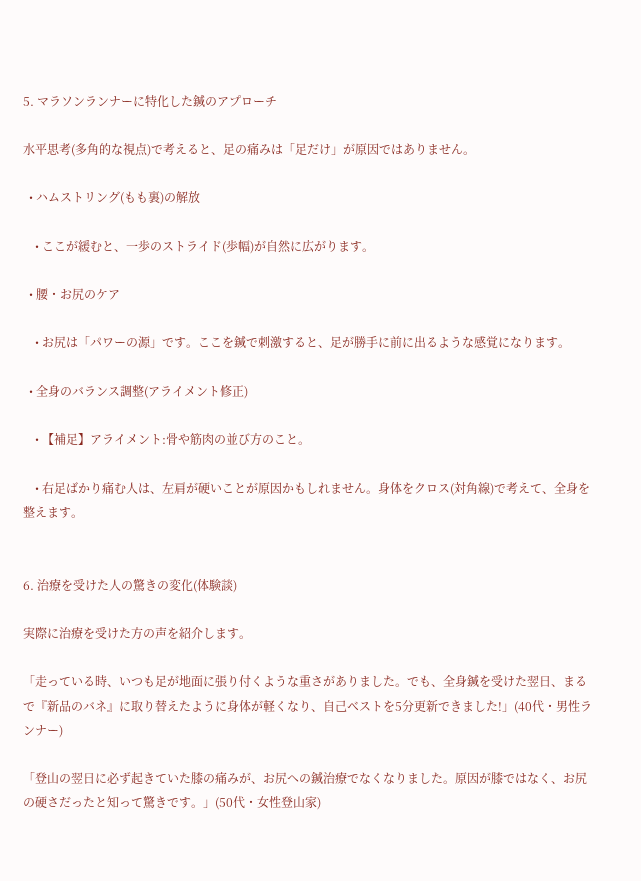5. マラソンランナーに特化した鍼のアプローチ

水平思考(多角的な視点)で考えると、足の痛みは「足だけ」が原因ではありません。

  • ハムストリング(もも裏)の解放

    • ここが緩むと、一歩のストライド(歩幅)が自然に広がります。

  • 腰・お尻のケア

    • お尻は「パワーの源」です。ここを鍼で刺激すると、足が勝手に前に出るような感覚になります。

  • 全身のバランス調整(アライメント修正)

    • 【補足】アライメント:骨や筋肉の並び方のこと。

    • 右足ばかり痛む人は、左肩が硬いことが原因かもしれません。身体をクロス(対角線)で考えて、全身を整えます。


6. 治療を受けた人の驚きの変化(体験談)

実際に治療を受けた方の声を紹介します。

「走っている時、いつも足が地面に張り付くような重さがありました。でも、全身鍼を受けた翌日、まるで『新品のバネ』に取り替えたように身体が軽くなり、自己ベストを5分更新できました!」(40代・男性ランナー)

「登山の翌日に必ず起きていた膝の痛みが、お尻への鍼治療でなくなりました。原因が膝ではなく、お尻の硬さだったと知って驚きです。」(50代・女性登山家)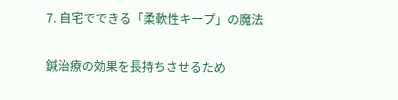7. 自宅でできる「柔軟性キープ」の魔法

鍼治療の効果を長持ちさせるため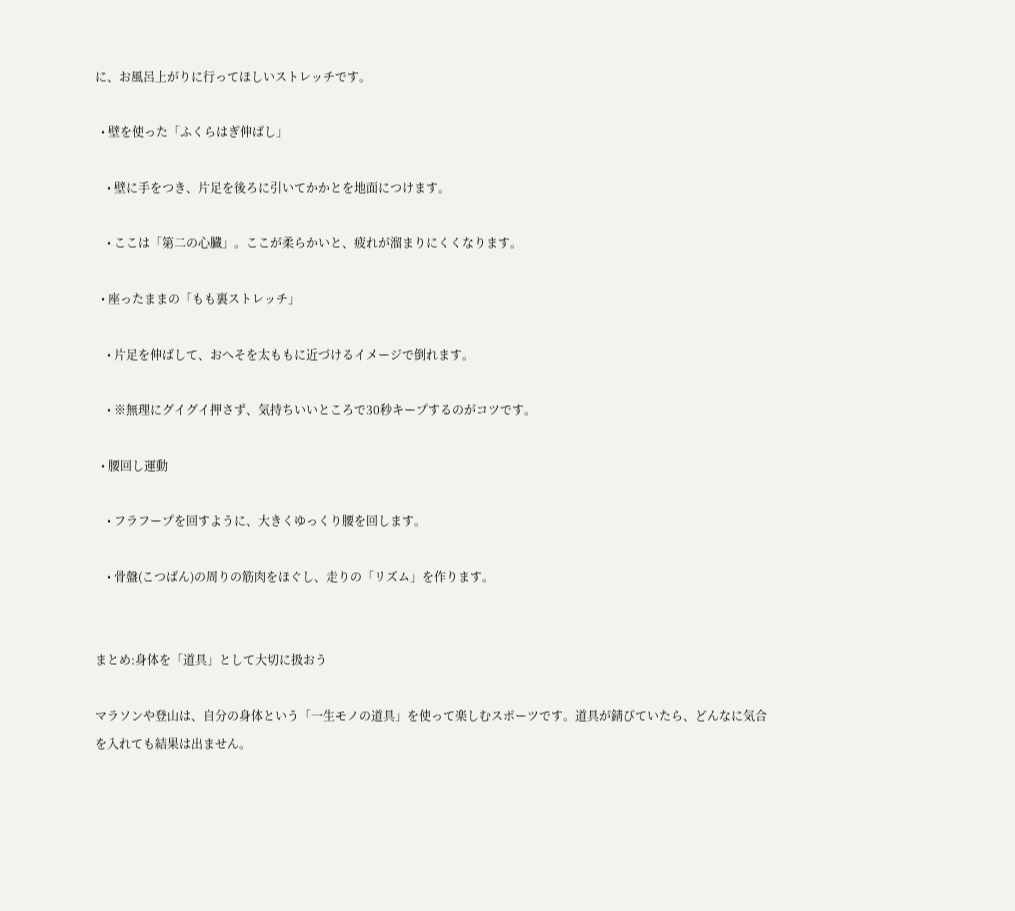に、お風呂上がりに行ってほしいストレッチです。

  • 壁を使った「ふくらはぎ伸ばし」

    • 壁に手をつき、片足を後ろに引いてかかとを地面につけます。

    • ここは「第二の心臓」。ここが柔らかいと、疲れが溜まりにくくなります。

  • 座ったままの「もも裏ストレッチ」

    • 片足を伸ばして、おへそを太ももに近づけるイメージで倒れます。

    • ※無理にグイグイ押さず、気持ちいいところで30秒キープするのがコツです。

  • 腰回し運動

    • フラフープを回すように、大きくゆっくり腰を回します。

    • 骨盤(こつばん)の周りの筋肉をほぐし、走りの「リズム」を作ります。


まとめ:身体を「道具」として大切に扱おう

マラソンや登山は、自分の身体という「一生モノの道具」を使って楽しむスポーツです。道具が錆びていたら、どんなに気合を入れても結果は出ません。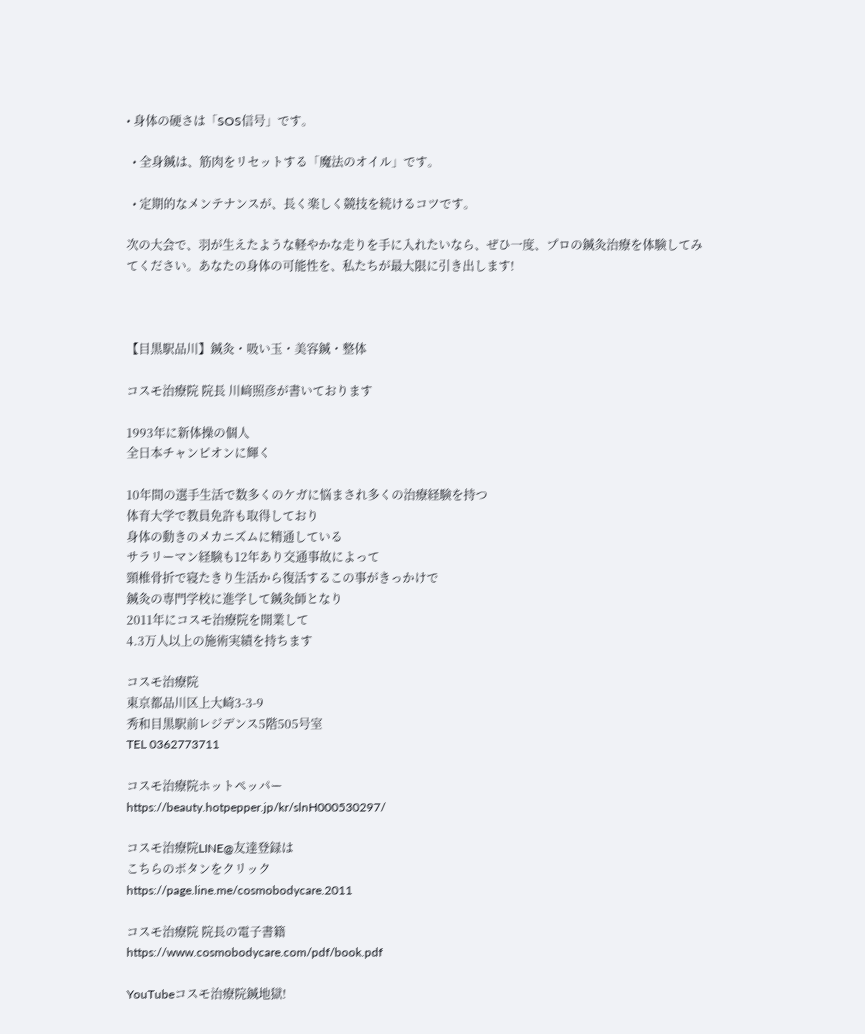• 身体の硬さは「SOS信号」です。

  • 全身鍼は、筋肉をリセットする「魔法のオイル」です。

  • 定期的なメンテナンスが、長く楽しく競技を続けるコツです。

次の大会で、羽が生えたような軽やかな走りを手に入れたいなら、ぜひ一度、プロの鍼灸治療を体験してみてください。あなたの身体の可能性を、私たちが最大限に引き出します!



【目黒駅品川】鍼灸・吸い玉・美容鍼・整体

コスモ治療院 院長 川﨑照彦が書いております

1993年に新体操の個人
全日本チャンピオンに輝く

10年間の選手生活で数多くのケガに悩まされ多くの治療経験を持つ
体育大学で教員免許も取得しており
身体の動きのメカニズムに精通している
サラリーマン経験も12年あり交通事故によって
頸椎骨折で寝たきり生活から復活するこの事がきっかけで
鍼灸の専門学校に進学して鍼灸師となり
2011年にコスモ治療院を開業して
4.3万人以上の施術実績を持ちます

コスモ治療院
東京都品川区上大崎3-3-9
秀和目黒駅前レジデンス5階505号室
TEL 0362773711

コスモ治療院ホットペッパー
https://beauty.hotpepper.jp/kr/slnH000530297/

コスモ治療院LINE@友達登録は
こちらのボタンをクリック
https://page.line.me/cosmobodycare.2011

コスモ治療院 院長の電子書籍
https://www.cosmobodycare.com/pdf/book.pdf

YouTubeコスモ治療院鍼地獄!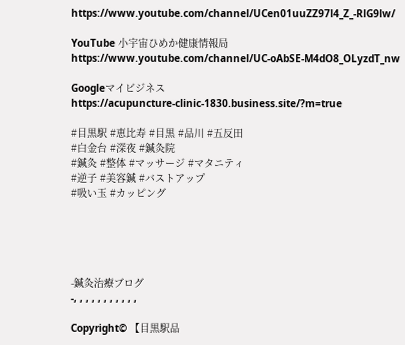https://www.youtube.com/channel/UCen01uuZZ97l4_Z_-RlG9lw/

YouTube 小宇宙ひめか健康情報局
https://www.youtube.com/channel/UC-oAbSE-M4dO8_OLyzdT_nw

Googleマイビジネス
https://acupuncture-clinic-1830.business.site/?m=true

#目黒駅 #恵比寿 #目黒 #品川 #五反田
#白金台 #深夜 #鍼灸院
#鍼灸 #整体 #マッサージ #マタニティ
#逆子 #美容鍼 #バストアップ
#吸い玉 #カッピング





-鍼灸治療ブログ
-, , , , , , , , , , ,

Copyright© 【目黒駅品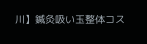川】鍼灸吸い玉整体コス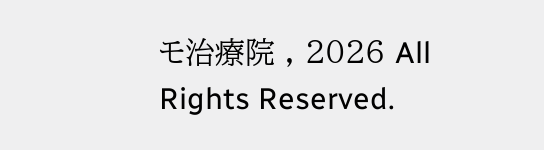モ治療院 , 2026 All Rights Reserved.